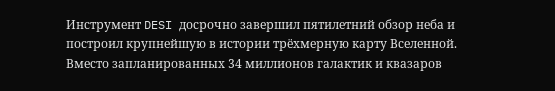Инструмент DESI досрочно завершил пятилетний обзор неба и построил крупнейшую в истории трёхмерную карту Вселенной. Вместо запланированных 34 миллионов галактик и квазаров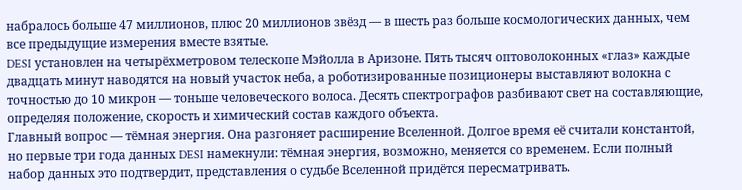набралось больше 47 миллионов, плюс 20 миллионов звёзд — в шесть раз больше космологических данных, чем все предыдущие измерения вместе взятые.
DESI установлен на четырёхметровом телескопе Мэйолла в Аризоне. Пять тысяч оптоволоконных «глаз» каждые двадцать минут наводятся на новый участок неба, а роботизированные позиционеры выставляют волокна с точностью до 10 микрон — тоньше человеческого волоса. Десять спектрографов разбивают свет на составляющие, определяя положение, скорость и химический состав каждого объекта.
Главный вопрос — тёмная энергия. Она разгоняет расширение Вселенной. Долгое время её считали константой, но первые три года данных DESI намекнули: тёмная энергия, возможно, меняется со временем. Если полный набор данных это подтвердит, представления о судьбе Вселенной придётся пересматривать.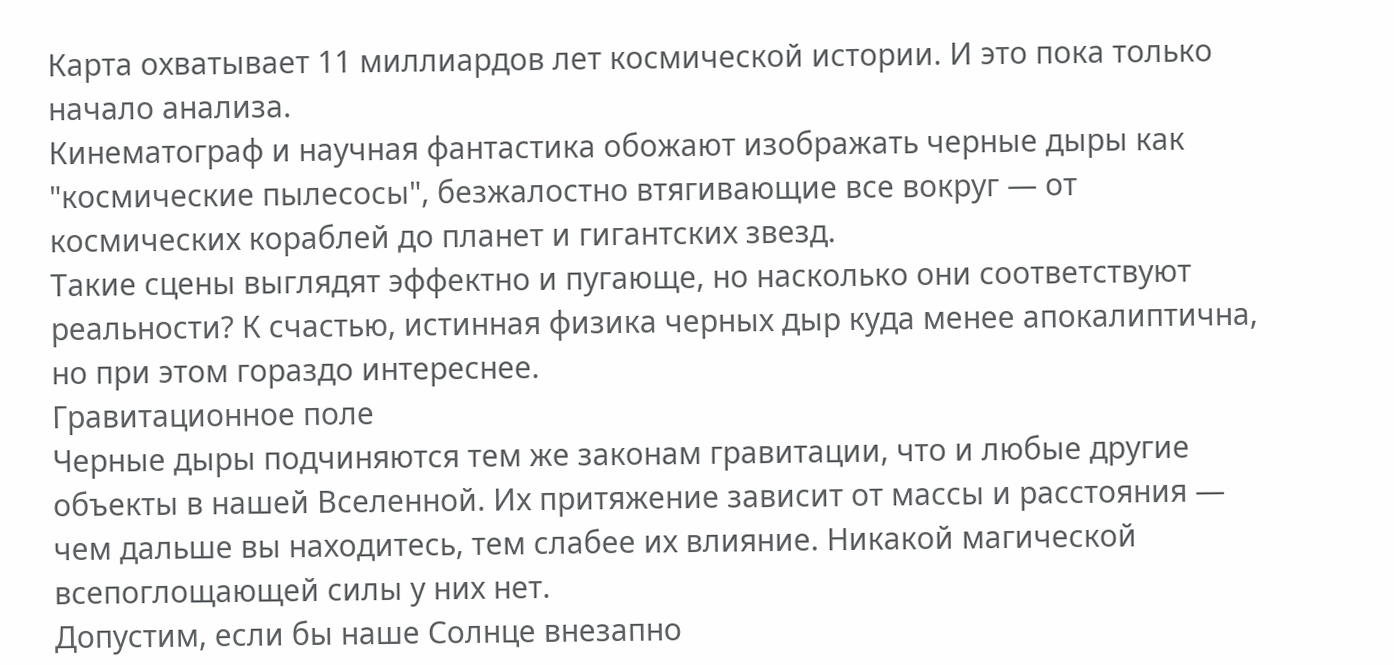Карта охватывает 11 миллиардов лет космической истории. И это пока только начало анализа.
Кинематограф и научная фантастика обожают изображать черные дыры как "космические пылесосы", безжалостно втягивающие все вокруг — от космических кораблей до планет и гигантских звезд.
Такие сцены выглядят эффектно и пугающе, но насколько они соответствуют реальности? К счастью, истинная физика черных дыр куда менее апокалиптична, но при этом гораздо интереснее.
Гравитационное поле
Черные дыры подчиняются тем же законам гравитации, что и любые другие объекты в нашей Вселенной. Их притяжение зависит от массы и расстояния — чем дальше вы находитесь, тем слабее их влияние. Никакой магической всепоглощающей силы у них нет.
Допустим, если бы наше Солнце внезапно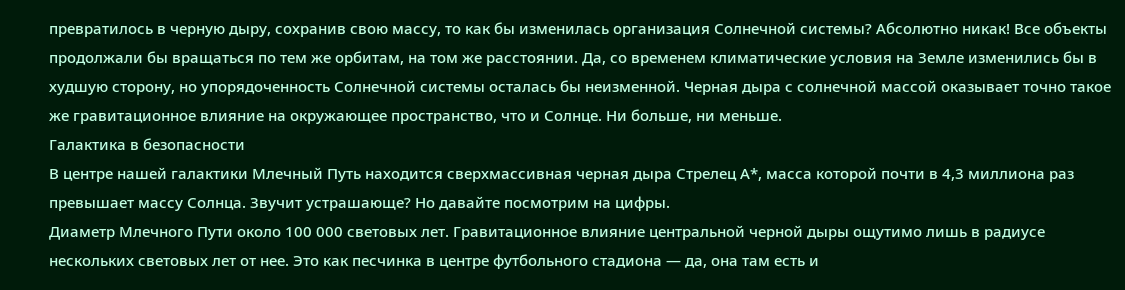превратилось в черную дыру, сохранив свою массу, то как бы изменилась организация Солнечной системы? Абсолютно никак! Все объекты продолжали бы вращаться по тем же орбитам, на том же расстоянии. Да, со временем климатические условия на Земле изменились бы в худшую сторону, но упорядоченность Солнечной системы осталась бы неизменной. Черная дыра с солнечной массой оказывает точно такое же гравитационное влияние на окружающее пространство, что и Солнце. Ни больше, ни меньше.
Галактика в безопасности
В центре нашей галактики Млечный Путь находится сверхмассивная черная дыра Стрелец А*, масса которой почти в 4,3 миллиона раз превышает массу Солнца. Звучит устрашающе? Но давайте посмотрим на цифры.
Диаметр Млечного Пути около 100 000 световых лет. Гравитационное влияние центральной черной дыры ощутимо лишь в радиусе нескольких световых лет от нее. Это как песчинка в центре футбольного стадиона — да, она там есть и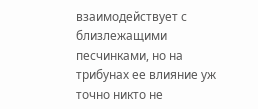взаимодействует с близлежащими песчинками, но на трибунах ее влияние уж точно никто не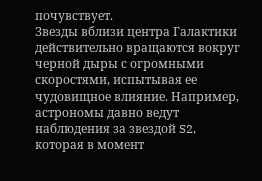почувствует.
Звезды вблизи центра Галактики действительно вращаются вокруг черной дыры с огромными скоростями, испытывая ее чудовищное влияние. Например, астрономы давно ведут наблюдения за звездой S2, которая в момент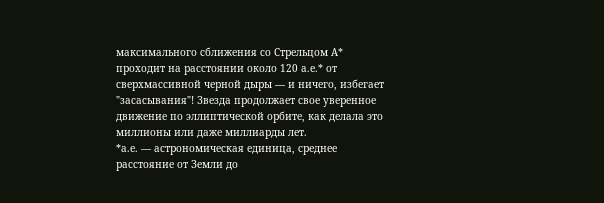максимального сближения со Стрельцом А* проходит на расстоянии около 120 а.е.* от сверхмассивной черной дыры — и ничего, избегает "засасывания"! Звезда продолжает свое уверенное движение по эллиптической орбите, как делала это миллионы или даже миллиарды лет.
*а.е. — астрономическая единица, среднее расстояние от Земли до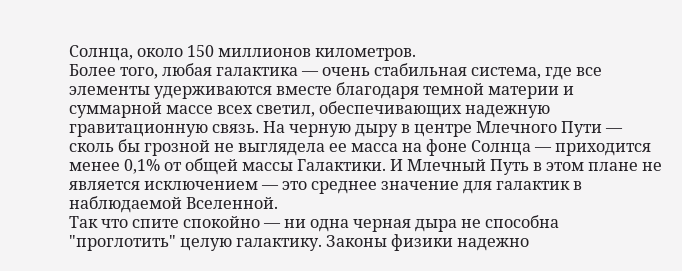Солнца, около 150 миллионов километров.
Более того, любая галактика — очень стабильная система, где все элементы удерживаются вместе благодаря темной материи и суммарной массе всех светил, обеспечивающих надежную гравитационную связь. На черную дыру в центре Млечного Пути — сколь бы грозной не выглядела ее масса на фоне Солнца — приходится менее 0,1% от общей массы Галактики. И Млечный Путь в этом плане не является исключением — это среднее значение для галактик в наблюдаемой Вселенной.
Так что спите спокойно — ни одна черная дыра не способна "проглотить" целую галактику. Законы физики надежно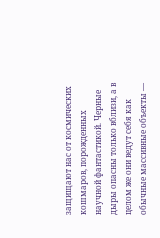защищают нас от космических кошмаров, порожденных научной фантастикой. Черные дыры опасны только вблизи, а в целом же они ведут себя как обычные массивные объекты —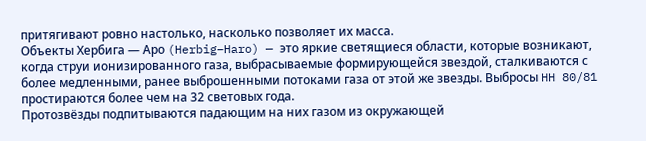притягивают ровно настолько, насколько позволяет их масса.
Объекты Хербига — Аро (Herbig–Haro) — это яркие светящиеся области, которые возникают, когда струи ионизированного газа, выбрасываемые формирующейся звездой, сталкиваются с более медленными, ранее выброшенными потоками газа от этой же звезды. Выбросы HH 80/81 простираются более чем на 32 световых года.
Протозвёзды подпитываются падающим на них газом из окружающей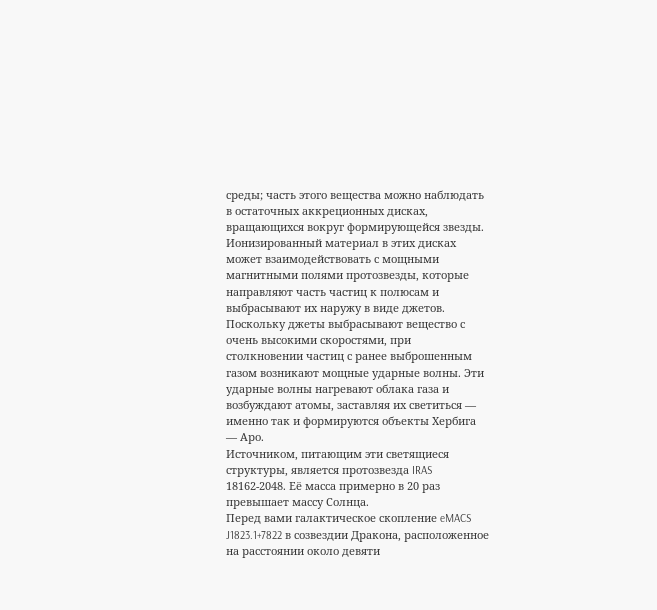среды; часть этого вещества можно наблюдать в остаточных аккреционных дисках, вращающихся вокруг формирующейся звезды. Ионизированный материал в этих дисках может взаимодействовать с мощными магнитными полями протозвезды, которые направляют часть частиц к полюсам и выбрасывают их наружу в виде джетов.
Поскольку джеты выбрасывают вещество с очень высокими скоростями, при столкновении частиц с ранее выброшенным газом возникают мощные ударные волны. Эти ударные волны нагревают облака газа и возбуждают атомы, заставляя их светиться — именно так и формируются объекты Хербига — Аро.
Источником, питающим эти светящиеся структуры, является протозвезда IRAS 18162-2048. Её масса примерно в 20 раз превышает массу Солнца.
Перед вами галактическое скопление eMACS J1823.1+7822 в созвездии Дракона, расположенное на расстоянии около девяти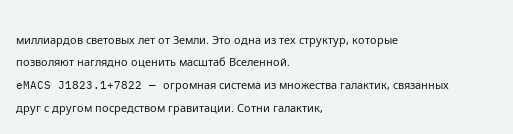миллиардов световых лет от Земли. Это одна из тех структур, которые позволяют наглядно оценить масштаб Вселенной.
eMACS J1823.1+7822 — огромная система из множества галактик, связанных друг с другом посредством гравитации. Сотни галактик,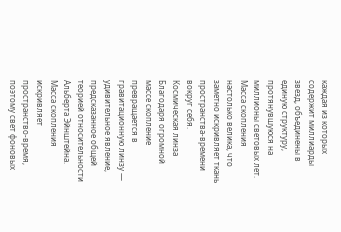каждая из которых содержит миллиарды звезд, объединены в единую структуру, протянувшуюся на миллионы световых лет. Масса скопления настолько велика, что заметно искривляет ткань пространства-времени вокруг себя.
Космическая линза
Благодаря огромной массе скопление превращается в гравитационную линзу — удивительное явление, предсказанное общей теорией относительности Альберта Эйнштейна.
Масса скопления искривляет пространство-время, поэтому свет фоновых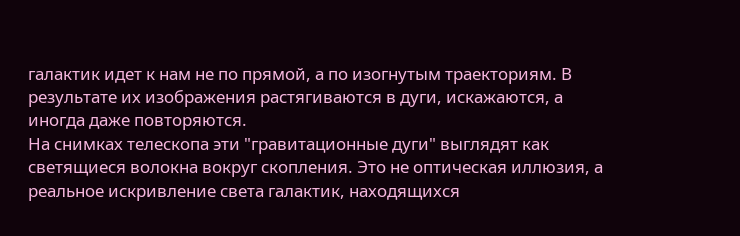галактик идет к нам не по прямой, а по изогнутым траекториям. В результате их изображения растягиваются в дуги, искажаются, а иногда даже повторяются.
На снимках телескопа эти "гравитационные дуги" выглядят как светящиеся волокна вокруг скопления. Это не оптическая иллюзия, а реальное искривление света галактик, находящихся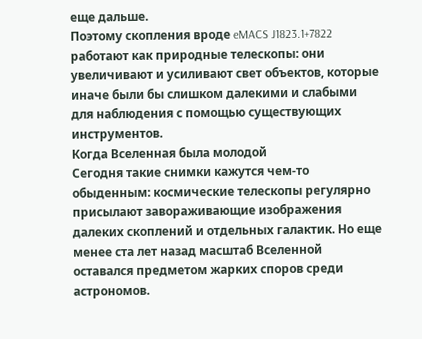еще дальше.
Поэтому скопления вроде eMACS J1823.1+7822 работают как природные телескопы: они увеличивают и усиливают свет объектов, которые иначе были бы слишком далекими и слабыми для наблюдения с помощью существующих инструментов.
Когда Вселенная была молодой
Сегодня такие снимки кажутся чем-то обыденным: космические телескопы регулярно присылают завораживающие изображения далеких скоплений и отдельных галактик. Но еще менее ста лет назад масштаб Вселенной оставался предметом жарких споров среди астрономов.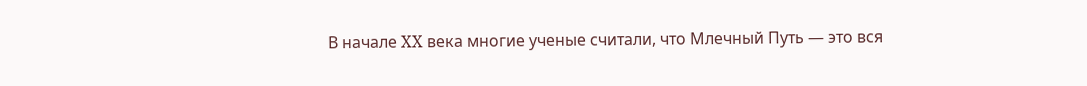В начале XX века многие ученые считали, что Млечный Путь — это вся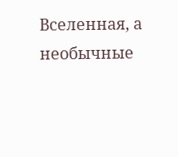Вселенная, а необычные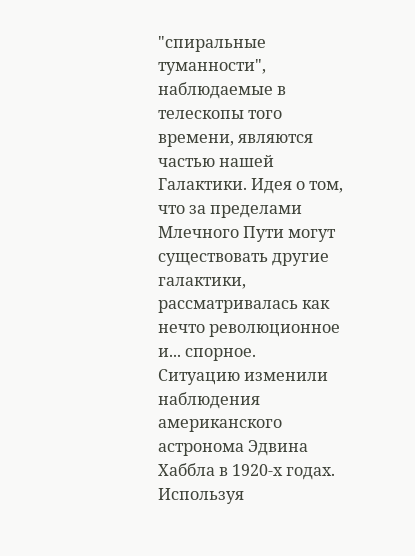"спиральные туманности", наблюдаемые в телескопы того времени, являются частью нашей Галактики. Идея о том, что за пределами Млечного Пути могут существовать другие галактики, рассматривалась как нечто революционное и... спорное.
Ситуацию изменили наблюдения американского астронома Эдвина Хаббла в 1920-х годах. Используя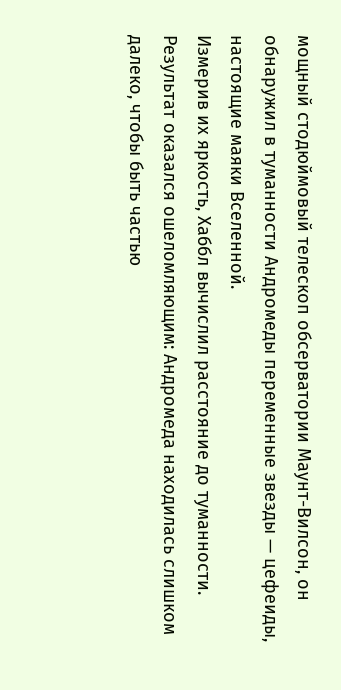мощный стодюймовый телескоп обсерватории Маунт-Вилсон, он обнаружил в туманности Андромеды переменные звезды — цефеиды, настоящие маяки Вселенной.
Измерив их яркость, Хаббл вычислил расстояние до туманности.
Результат оказался ошеломляющим: Андромеда находилась слишком далеко, чтобы быть частью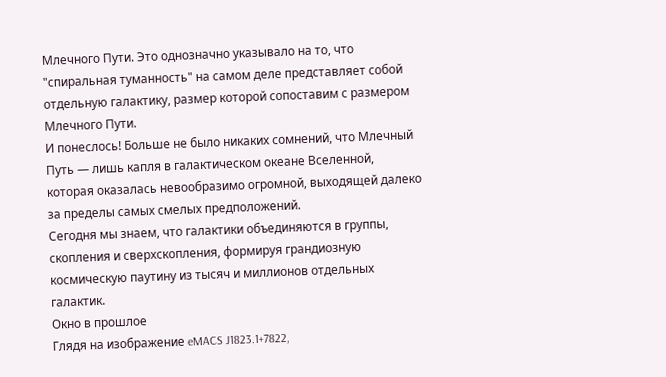Млечного Пути. Это однозначно указывало на то, что "спиральная туманность" на самом деле представляет собой отдельную галактику, размер которой сопоставим с размером Млечного Пути.
И понеслось! Больше не было никаких сомнений, что Млечный Путь — лишь капля в галактическом океане Вселенной, которая оказалась невообразимо огромной, выходящей далеко за пределы самых смелых предположений.
Сегодня мы знаем, что галактики объединяются в группы, скопления и сверхскопления, формируя грандиозную космическую паутину из тысяч и миллионов отдельных галактик.
Окно в прошлое
Глядя на изображение eMACS J1823.1+7822,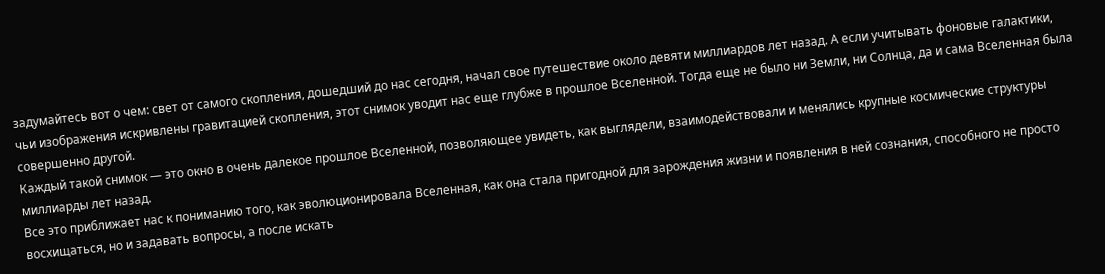задумайтесь вот о чем: свет от самого скопления, дошедший до нас сегодня, начал свое путешествие около девяти миллиардов лет назад. А если учитывать фоновые галактики, чьи изображения искривлены гравитацией скопления, этот снимок уводит нас еще глубже в прошлое Вселенной. Тогда еще не было ни Земли, ни Солнца, да и сама Вселенная была совершенно другой.
Каждый такой снимок — это окно в очень далекое прошлое Вселенной, позволяющее увидеть, как выглядели, взаимодействовали и менялись крупные космические структуры миллиарды лет назад.
Все это приближает нас к пониманию того, как эволюционировала Вселенная, как она стала пригодной для зарождения жизни и появления в ней сознания, способного не просто восхищаться, но и задавать вопросы, а после искать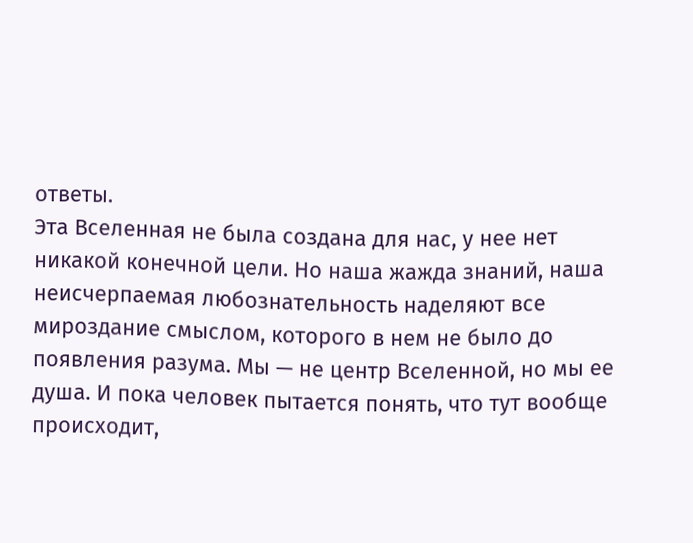ответы.
Эта Вселенная не была создана для нас, у нее нет никакой конечной цели. Но наша жажда знаний, наша неисчерпаемая любознательность наделяют все мироздание смыслом, которого в нем не было до появления разума. Мы — не центр Вселенной, но мы ее душа. И пока человек пытается понять, что тут вообще происходит,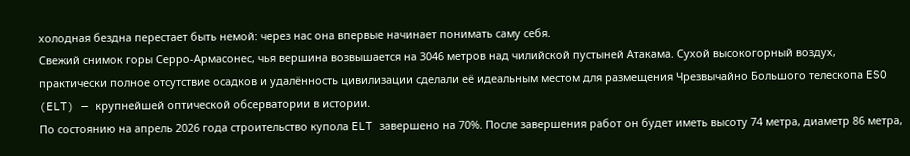холодная бездна перестает быть немой: через нас она впервые начинает понимать саму себя.
Свежий снимок горы Серро-Армасонес, чья вершина возвышается на 3046 метров над чилийской пустыней Атакама. Сухой высокогорный воздух, практически полное отсутствие осадков и удалённость цивилизации сделали её идеальным местом для размещения Чрезвычайно Большого телескопа ESO (ELT) — крупнейшей оптической обсерватории в истории.
По состоянию на апрель 2026 года строительство купола ELT завершено на 70%. После завершения работ он будет иметь высоту 74 метра, диаметр 86 метра,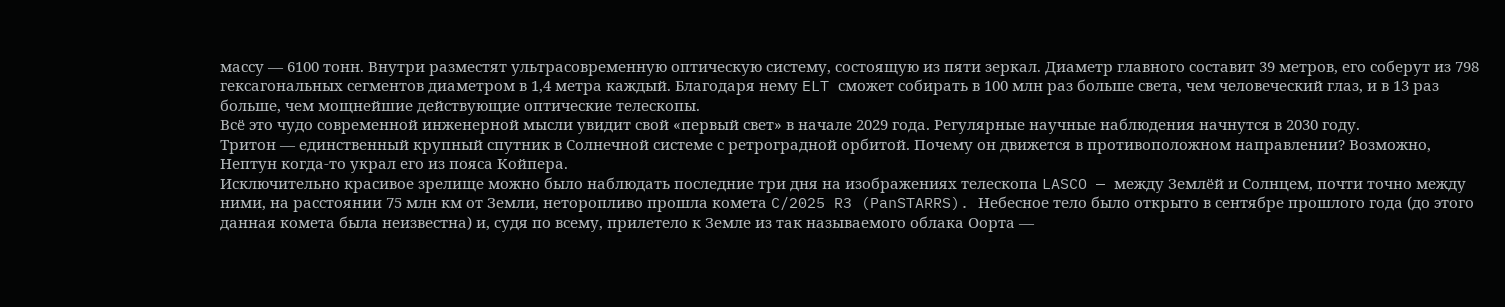массу — 6100 тонн. Внутри разместят ультрасовременную оптическую систему, состоящую из пяти зеркал. Диаметр главного составит 39 метров, его соберут из 798 гексагональных сегментов диаметром в 1,4 метра каждый. Благодаря нему ELT сможет собирать в 100 млн раз больше света, чем человеческий глаз, и в 13 раз больше, чем мощнейшие действующие оптические телескопы.
Всё это чудо современной инженерной мысли увидит свой «первый свет» в начале 2029 года. Регулярные научные наблюдения начнутся в 2030 году.
Тритон — единственный крупный спутник в Солнечной системе с ретроградной орбитой. Почему он движется в противоположном направлении? Возможно, Нептун когда-то украл его из пояса Койпера.
Исключительно красивое зрелище можно было наблюдать последние три дня на изображениях телескопа LASCO — между Землёй и Солнцем, почти точно между ними, на расстоянии 75 млн км от Земли, неторопливо прошла комета C/2025 R3 (PanSTARRS). Небесное тело было открыто в сентябре прошлого года (до этого данная комета была неизвестна) и, судя по всему, прилетело к Земле из так называемого облака Оорта —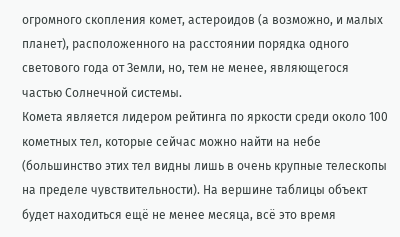огромного скопления комет, астероидов (а возможно, и малых планет), расположенного на расстоянии порядка одного светового года от Земли, но, тем не менее, являющегося частью Солнечной системы.
Комета является лидером рейтинга по яркости среди около 100 кометных тел, которые сейчас можно найти на небе (большинство этих тел видны лишь в очень крупные телескопы на пределе чувствительности). На вершине таблицы объект будет находиться ещё не менее месяца, всё это время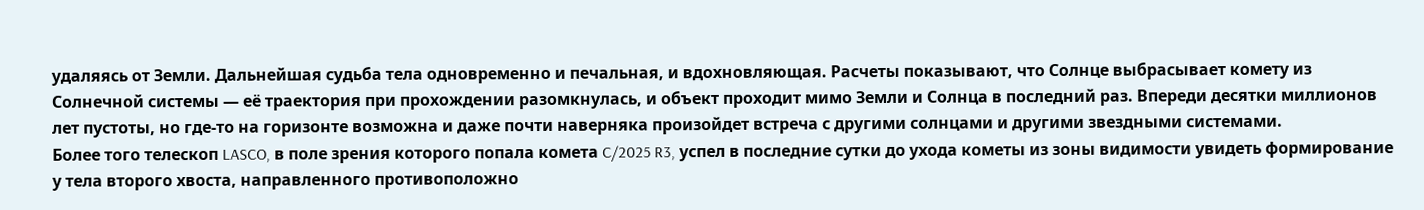удаляясь от Земли. Дальнейшая судьба тела одновременно и печальная, и вдохновляющая. Расчеты показывают, что Солнце выбрасывает комету из Солнечной системы — её траектория при прохождении разомкнулась, и объект проходит мимо Земли и Солнца в последний раз. Впереди десятки миллионов лет пустоты, но где-то на горизонте возможна и даже почти наверняка произойдет встреча с другими солнцами и другими звездными системами.
Более того телескоп LASCO, в поле зрения которого попала комета C/2025 R3, успел в последние сутки до ухода кометы из зоны видимости увидеть формирование у тела второго хвоста, направленного противоположно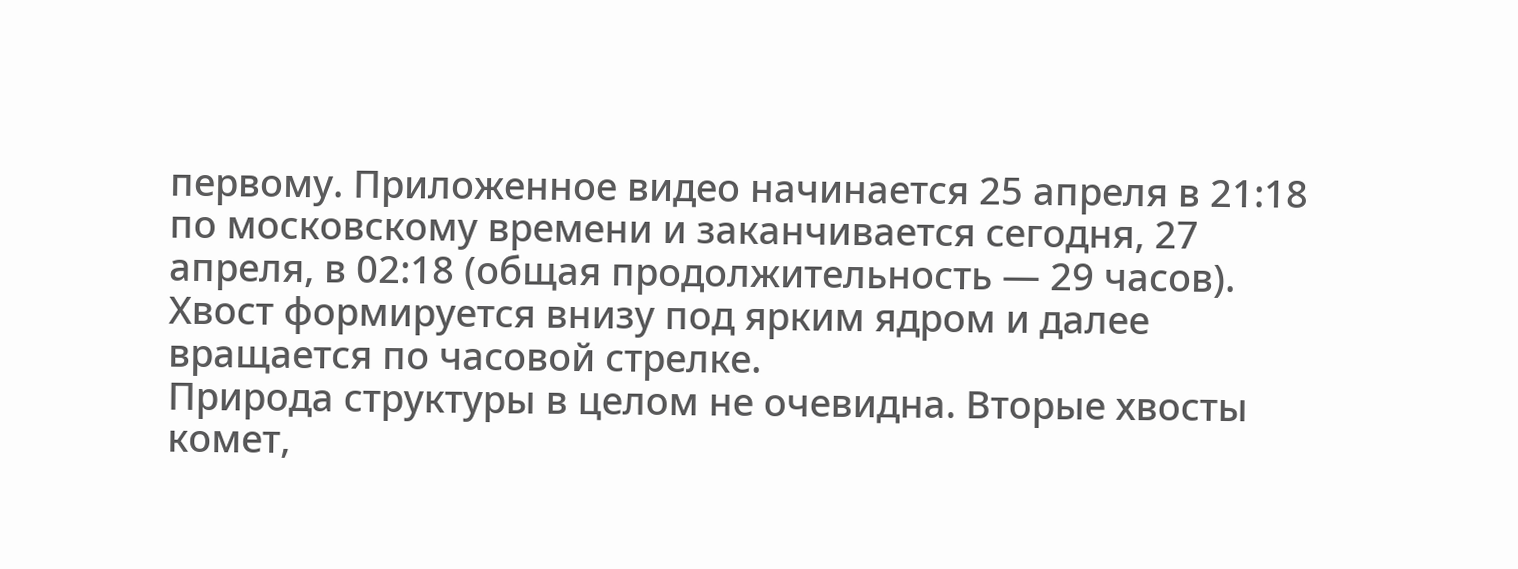первому. Приложенное видео начинается 25 апреля в 21:18 по московскому времени и заканчивается сегодня, 27 апреля, в 02:18 (общая продолжительность — 29 часов).
Хвост формируется внизу под ярким ядром и далее вращается по часовой стрелке.
Природа структуры в целом не очевидна. Вторые хвосты комет,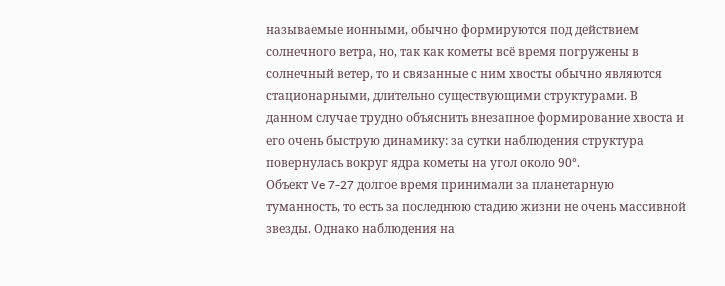называемые ионными, обычно формируются под действием солнечного ветра, но, так как кометы всё время погружены в солнечный ветер, то и связанные с ним хвосты обычно являются стационарными, длительно существующими структурами. В данном случае трудно объяснить внезапное формирование хвоста и его очень быструю динамику: за сутки наблюдения структура повернулась вокруг ядра кометы на угол около 90°.
Объект Ve 7-27 долгое время принимали за планетарную туманность, то есть за последнюю стадию жизни не очень массивной звезды. Однако наблюдения на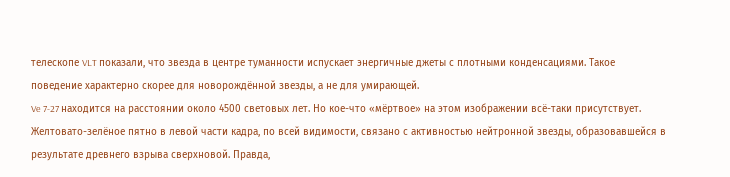телескопе VLT показали, что звезда в центре туманности испускает энергичные джеты с плотными конденсациями. Такое поведение характерно скорее для новорождённой звезды, а не для умирающей.
Ve 7-27 находится на расстоянии около 4500 световых лет. Но кое-что «мёртвое» на этом изображении всё-таки присутствует. Желтовато-зелёное пятно в левой части кадра, по всей видимости, связано с активностью нейтронной звезды, образовавшейся в результате древнего взрыва сверхновой. Правда,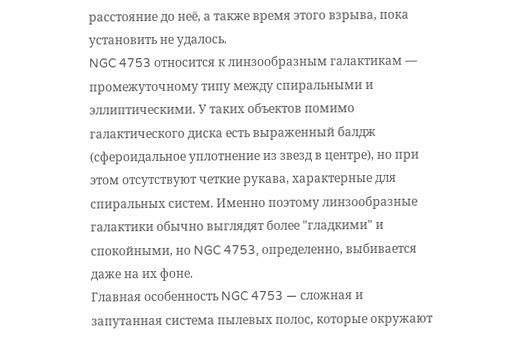расстояние до неё, а также время этого взрыва, пока установить не удалось.
NGC 4753 относится к линзообразным галактикам — промежуточному типу между спиральными и эллиптическими. У таких объектов помимо галактического диска есть выраженный балдж (сфероидальное уплотнение из звезд в центре), но при этом отсутствуют четкие рукава, характерные для спиральных систем. Именно поэтому линзообразные галактики обычно выглядят более "гладкими" и спокойными, но NGC 4753, определенно, выбивается даже на их фоне.
Главная особенность NGC 4753 — сложная и запутанная система пылевых полос, которые окружают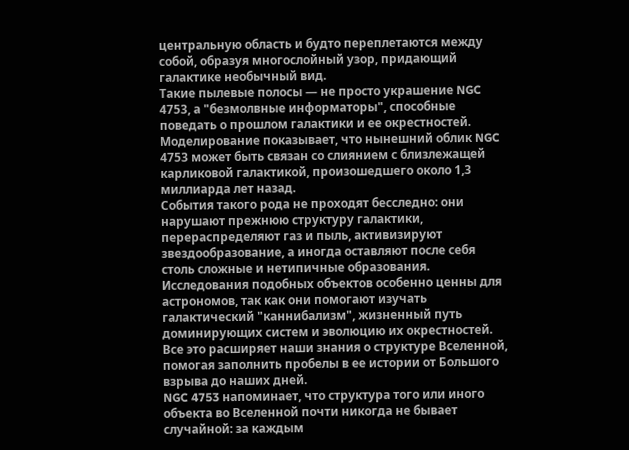центральную область и будто переплетаются между собой, образуя многослойный узор, придающий галактике необычный вид.
Такие пылевые полосы — не просто украшение NGC 4753, а "безмолвные информаторы", способные поведать о прошлом галактики и ее окрестностей. Моделирование показывает, что нынешний облик NGC 4753 может быть связан со слиянием с близлежащей карликовой галактикой, произошедшего около 1,3 миллиарда лет назад.
События такого рода не проходят бесследно: они нарушают прежнюю структуру галактики, перераспределяют газ и пыль, активизируют звездообразование, а иногда оставляют после себя столь сложные и нетипичные образования.
Исследования подобных объектов особенно ценны для астрономов, так как они помогают изучать галактический "каннибализм", жизненный путь доминирующих систем и эволюцию их окрестностей. Все это расширяет наши знания о структуре Вселенной, помогая заполнить пробелы в ее истории от Большого взрыва до наших дней.
NGC 4753 напоминает, что структура того или иного объекта во Вселенной почти никогда не бывает случайной: за каждым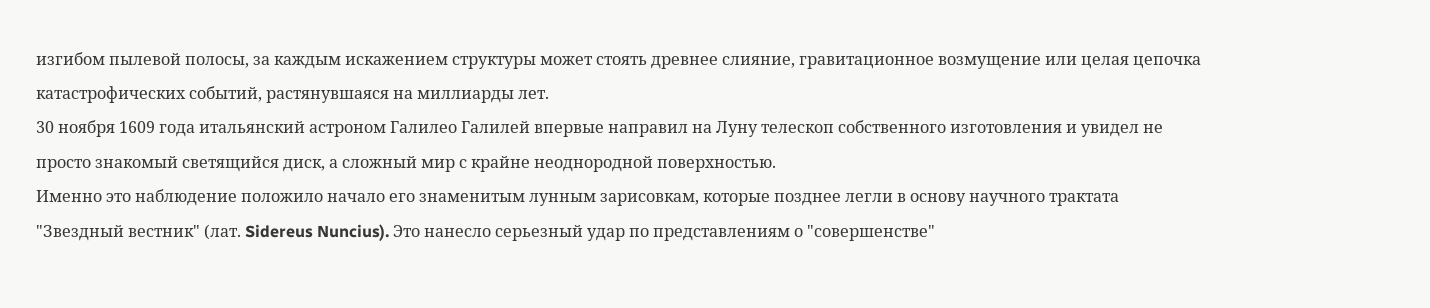изгибом пылевой полосы, за каждым искажением структуры может стоять древнее слияние, гравитационное возмущение или целая цепочка катастрофических событий, растянувшаяся на миллиарды лет.
30 ноября 1609 года итальянский астроном Галилео Галилей впервые направил на Луну телескоп собственного изготовления и увидел не просто знакомый светящийся диск, а сложный мир с крайне неоднородной поверхностью.
Именно это наблюдение положило начало его знаменитым лунным зарисовкам, которые позднее легли в основу научного трактата "Звездный вестник" (лат. Sidereus Nuncius). Это нанесло серьезный удар по представлениям о "совершенстве"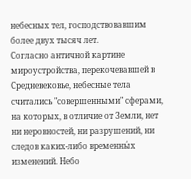небесных тел, господствовавшим более двух тысяч лет.
Согласно античной картине мироустройства, перекочевавшей в Средневековье, небесные тела считались "совершенными" сферами, на которых, в отличие от Земли, нет ни неровностей, ни разрушений, ни следов каких-либо временны́х изменений. Небо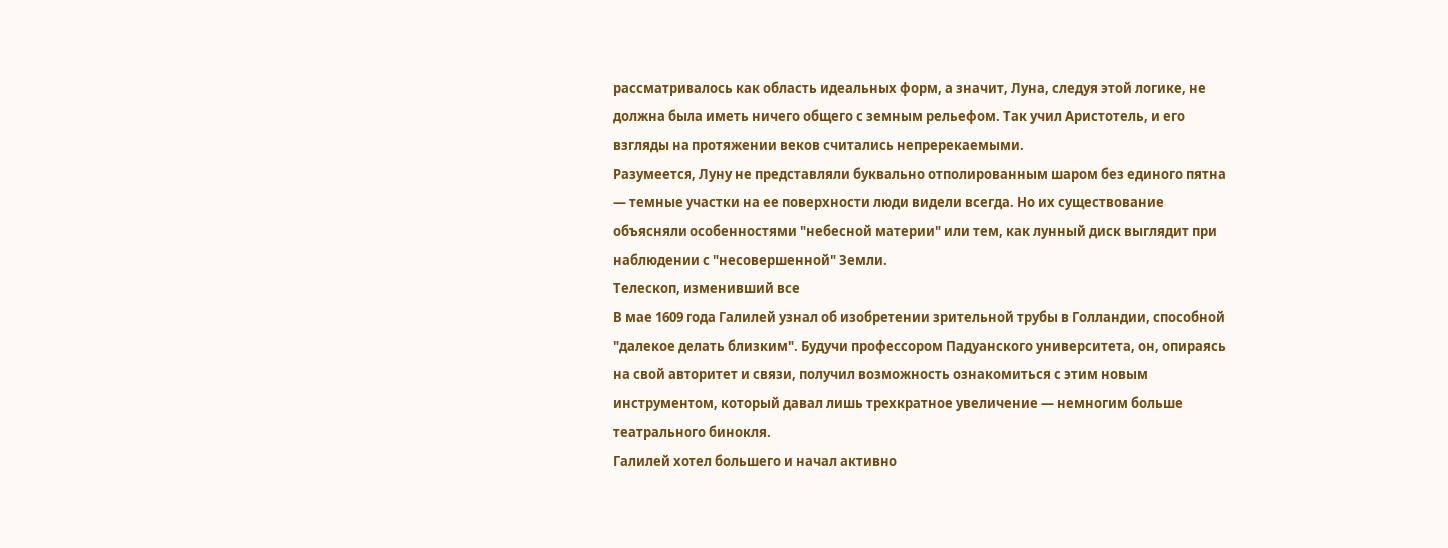рассматривалось как область идеальных форм, а значит, Луна, следуя этой логике, не должна была иметь ничего общего с земным рельефом. Так учил Аристотель, и его взгляды на протяжении веков считались непререкаемыми.
Разумеется, Луну не представляли буквально отполированным шаром без единого пятна — темные участки на ее поверхности люди видели всегда. Но их существование объясняли особенностями "небесной материи" или тем, как лунный диск выглядит при наблюдении с "несовершенной" Земли.
Телескоп, изменивший все
В мае 1609 года Галилей узнал об изобретении зрительной трубы в Голландии, способной "далекое делать близким". Будучи профессором Падуанского университета, он, опираясь на свой авторитет и связи, получил возможность ознакомиться с этим новым инструментом, который давал лишь трехкратное увеличение — немногим больше театрального бинокля.
Галилей хотел большего и начал активно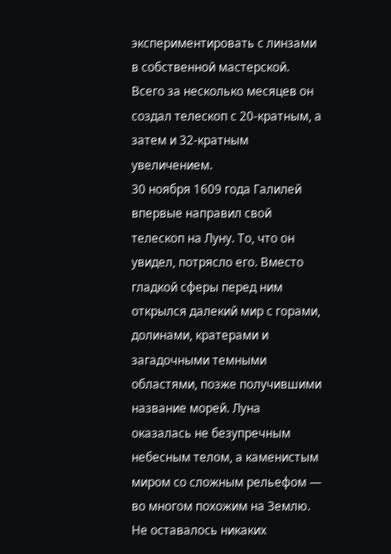экспериментировать с линзами в собственной мастерской. Всего за несколько месяцев он создал телескоп с 20-кратным, а затем и 32-кратным увеличением.
30 ноября 1609 года Галилей впервые направил свой телескоп на Луну. То, что он увидел, потрясло его. Вместо гладкой сферы перед ним открылся далекий мир с горами, долинами, кратерами и загадочными темными областями, позже получившими название морей. Луна оказалась не безупречным небесным телом, а каменистым миром со сложным рельефом — во многом похожим на Землю. Не оставалось никаких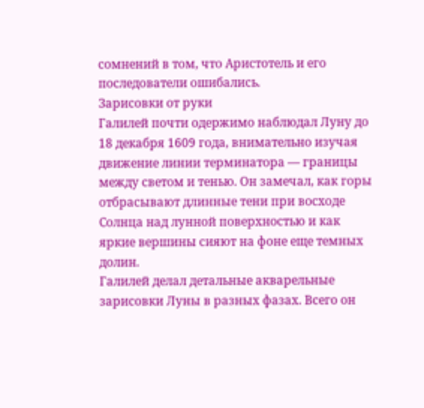сомнений в том, что Аристотель и его последователи ошибались.
Зарисовки от руки
Галилей почти одержимо наблюдал Луну до 18 декабря 1609 года, внимательно изучая движение линии терминатора — границы между светом и тенью. Он замечал, как горы отбрасывают длинные тени при восходе Солнца над лунной поверхностью и как яркие вершины сияют на фоне еще темных долин.
Галилей делал детальные акварельные зарисовки Луны в разных фазах. Всего он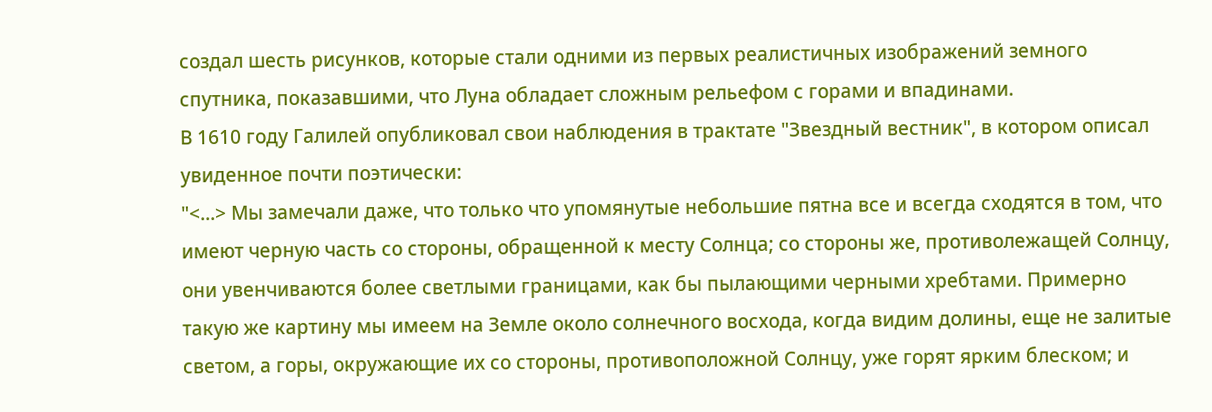создал шесть рисунков, которые стали одними из первых реалистичных изображений земного спутника, показавшими, что Луна обладает сложным рельефом с горами и впадинами.
В 1610 году Галилей опубликовал свои наблюдения в трактате "Звездный вестник", в котором описал увиденное почти поэтически:
"<...> Мы замечали даже, что только что упомянутые небольшие пятна все и всегда сходятся в том, что имеют черную часть со стороны, обращенной к месту Солнца; со стороны же, противолежащей Солнцу, они увенчиваются более светлыми границами, как бы пылающими черными хребтами. Примерно такую же картину мы имеем на Земле около солнечного восхода, когда видим долины, еще не залитые светом, а горы, окружающие их со стороны, противоположной Солнцу, уже горят ярким блеском; и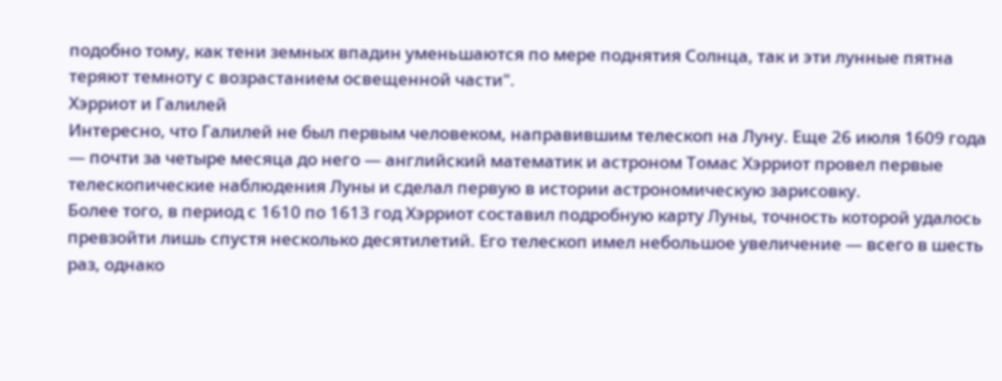подобно тому, как тени земных впадин уменьшаются по мере поднятия Солнца, так и эти лунные пятна теряют темноту с возрастанием освещенной части".
Хэрриот и Галилей
Интересно, что Галилей не был первым человеком, направившим телескоп на Луну. Еще 26 июля 1609 года — почти за четыре месяца до него — английский математик и астроном Томас Хэрриот провел первые телескопические наблюдения Луны и сделал первую в истории астрономическую зарисовку.
Более того, в период с 1610 по 1613 год Хэрриот составил подробную карту Луны, точность которой удалось превзойти лишь спустя несколько десятилетий. Его телескоп имел небольшое увеличение — всего в шесть раз, однако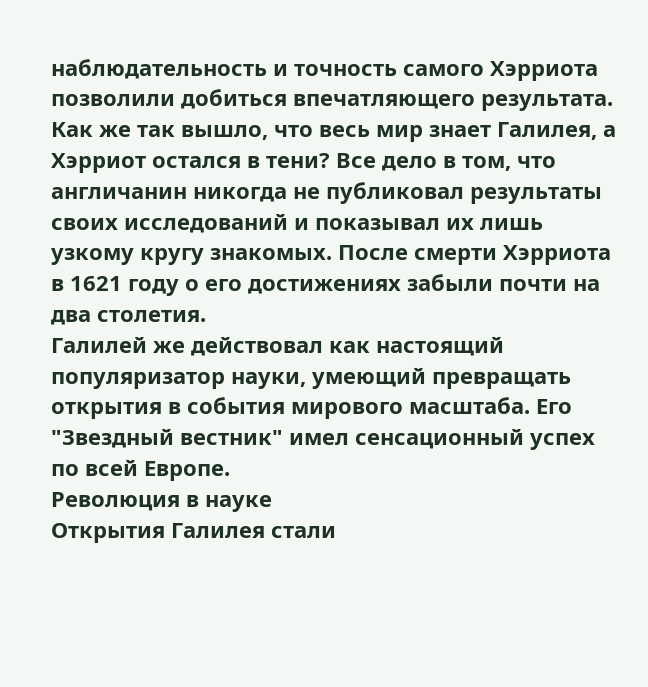наблюдательность и точность самого Хэрриота позволили добиться впечатляющего результата.
Как же так вышло, что весь мир знает Галилея, а Хэрриот остался в тени? Все дело в том, что англичанин никогда не публиковал результаты своих исследований и показывал их лишь узкому кругу знакомых. После смерти Хэрриота в 1621 году о его достижениях забыли почти на два столетия.
Галилей же действовал как настоящий популяризатор науки, умеющий превращать открытия в события мирового масштаба. Его "Звездный вестник" имел сенсационный успех по всей Европе.
Революция в науке
Открытия Галилея стали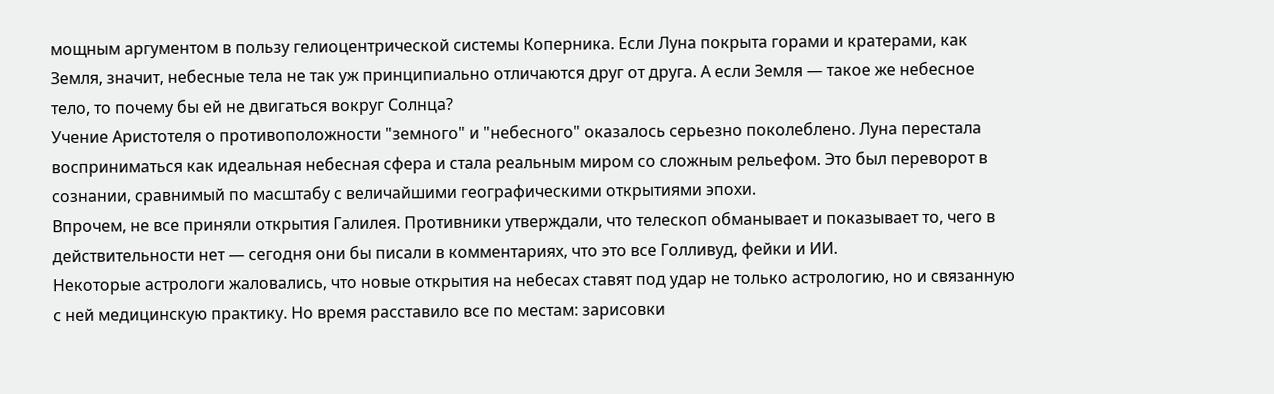мощным аргументом в пользу гелиоцентрической системы Коперника. Если Луна покрыта горами и кратерами, как Земля, значит, небесные тела не так уж принципиально отличаются друг от друга. А если Земля — такое же небесное тело, то почему бы ей не двигаться вокруг Солнца?
Учение Аристотеля о противоположности "земного" и "небесного" оказалось серьезно поколеблено. Луна перестала восприниматься как идеальная небесная сфера и стала реальным миром со сложным рельефом. Это был переворот в сознании, сравнимый по масштабу с величайшими географическими открытиями эпохи.
Впрочем, не все приняли открытия Галилея. Противники утверждали, что телескоп обманывает и показывает то, чего в действительности нет — сегодня они бы писали в комментариях, что это все Голливуд, фейки и ИИ.
Некоторые астрологи жаловались, что новые открытия на небесах ставят под удар не только астрологию, но и связанную с ней медицинскую практику. Но время расставило все по местам: зарисовки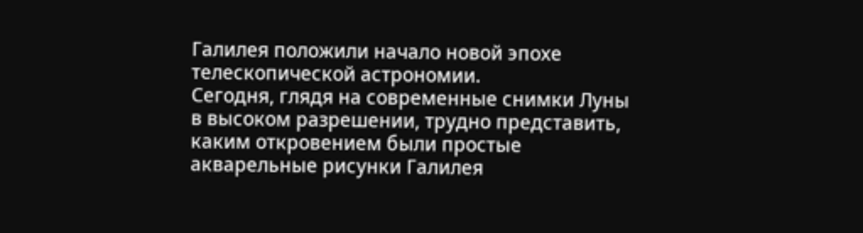Галилея положили начало новой эпохе телескопической астрономии.
Сегодня, глядя на современные снимки Луны в высоком разрешении, трудно представить, каким откровением были простые акварельные рисунки Галилея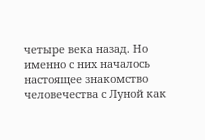четыре века назад. Но именно с них началось настоящее знакомство человечества с Луной как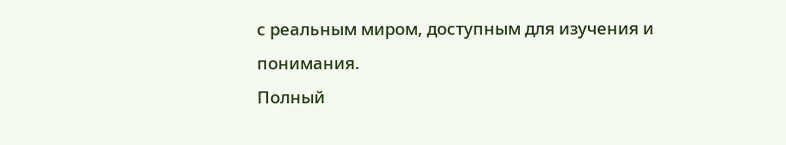с реальным миром, доступным для изучения и понимания.
Полный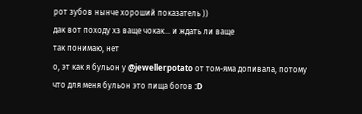рот зубов нынче хороший показатель ))
дак вот походу хз ваще чокак... и ждать ли ваще
так понимаю, нет
о, эт как я бульон у @jewellerpotato от том-яма допивала, потому что для меня бульон это пища богов :D